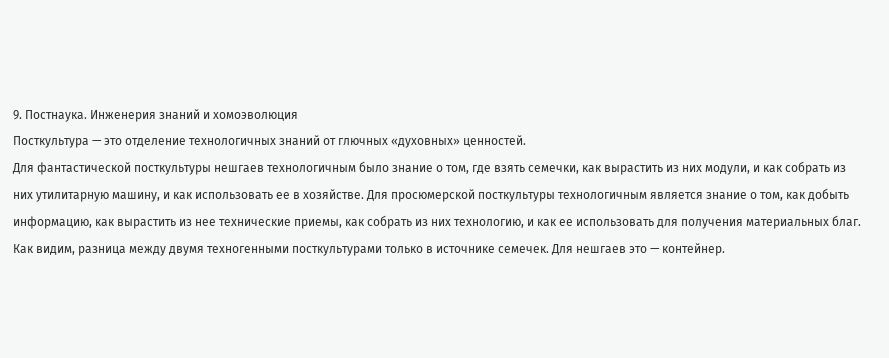9. Постнаука. Инженерия знаний и хомоэволюция
Посткультура — это отделение технологичных знаний от глючных «духовных» ценностей.
Для фантастической посткультуры нешгаев технологичным было знание о том, где взять семечки, как вырастить из них модули, и как собрать из них утилитарную машину, и как использовать ее в хозяйстве. Для просюмерской посткультуры технологичным является знание о том, как добыть информацию, как вырастить из нее технические приемы, как собрать из них технологию, и как ее использовать для получения материальных благ.
Как видим, разница между двумя техногенными посткультурами только в источнике семечек. Для нешгаев это — контейнер.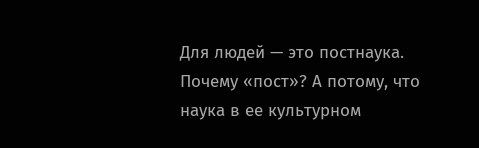Для людей — это постнаука. Почему «пост»? А потому, что наука в ее культурном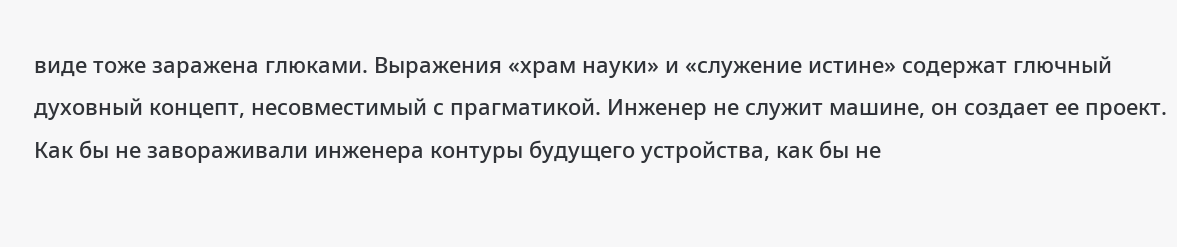виде тоже заражена глюками. Выражения «храм науки» и «служение истине» содержат глючный духовный концепт, несовместимый с прагматикой. Инженер не служит машине, он создает ее проект. Как бы не завораживали инженера контуры будущего устройства, как бы не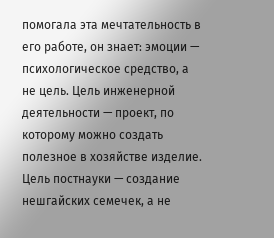помогала эта мечтательность в его работе, он знает: эмоции — психологическое средство, а не цель. Цель инженерной деятельности — проект, по которому можно создать полезное в хозяйстве изделие.
Цель постнауки — создание нешгайских семечек, а не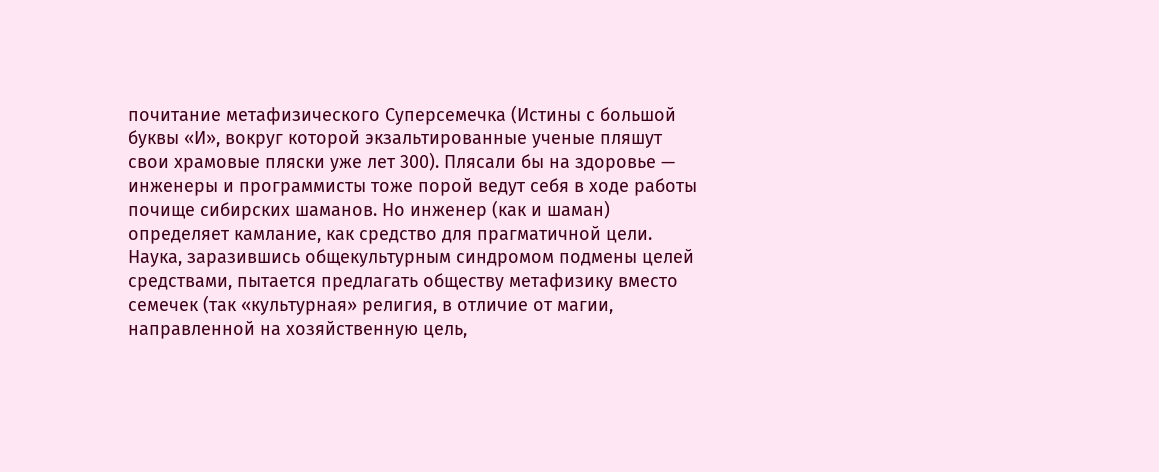почитание метафизического Суперсемечка (Истины с большой буквы «И», вокруг которой экзальтированные ученые пляшут свои храмовые пляски уже лет 300). Плясали бы на здоровье — инженеры и программисты тоже порой ведут себя в ходе работы почище сибирских шаманов. Но инженер (как и шаман) определяет камлание, как средство для прагматичной цели.
Наука, заразившись общекультурным синдромом подмены целей средствами, пытается предлагать обществу метафизику вместо семечек (так «культурная» религия, в отличие от магии, направленной на хозяйственную цель,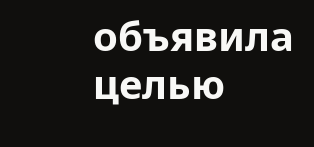объявила целью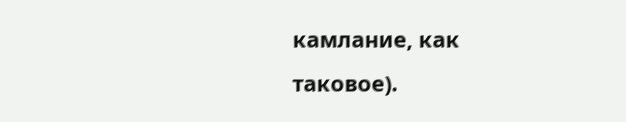камлание, как таковое).